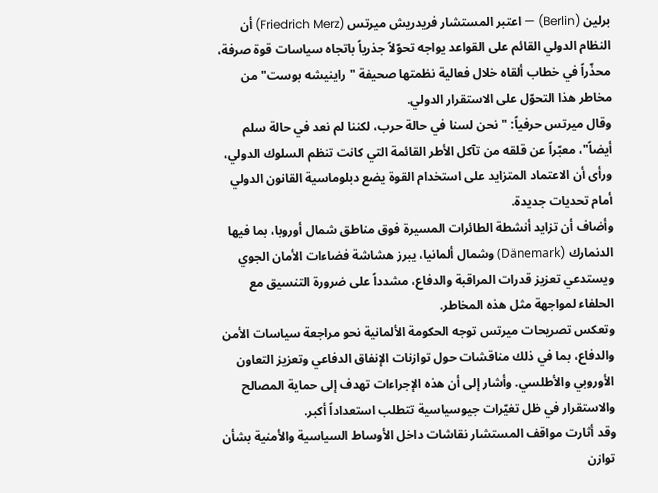برلين (Berlin) — اعتبر المستشار فريدريش ميرتس (Friedrich Merz) أن النظام الدولي القائم على القواعد يواجه تحوّلاً جذرياً باتجاه سياسات قوة صرفة، محذّراً في خطاب ألقاه خلال فعالية نظمتها صحيفة "راينيشه بوست" من مخاطر هذا التحوّل على الاستقرار الدولي.
وقال ميرتس حرفياً: "نحن لسنا في حالة حرب، لكننا لم نعد في حالة سلم أيضاً"، معبّراً عن قلقه من تآكل الأطر القائمة التي كانت تنظم السلوك الدولي، ورأى أن الاعتماد المتزايد على استخدام القوة يضع دبلوماسية القانون الدولي أمام تحديات جديدة.
وأضاف أن تزايد أنشطة الطائرات المسيرة فوق مناطق شمال أوروبا، بما فيها الدنمارك (Dänemark) وشمال ألمانيا، يبرز هشاشة فضاءات الأمان الجوي ويستدعي تعزيز قدرات المراقبة والدفاع، مشدداً على ضرورة التنسيق مع الحلفاء لمواجهة مثل هذه المخاطر.
وتعكس تصريحات ميرتس توجه الحكومة الألمانية نحو مراجعة سياسات الأمن والدفاع، بما في ذلك مناقشات حول توازنات الإنفاق الدفاعي وتعزيز التعاون الأوروبي والأطلسي. وأشار إلى أن هذه الإجراءات تهدف إلى حماية المصالح والاستقرار في ظل تغيّرات جيوسياسية تتطلب استعداداً أكبر.
وقد أثارت مواقف المستشار نقاشات داخل الأوساط السياسية والأمنية بشأن توازن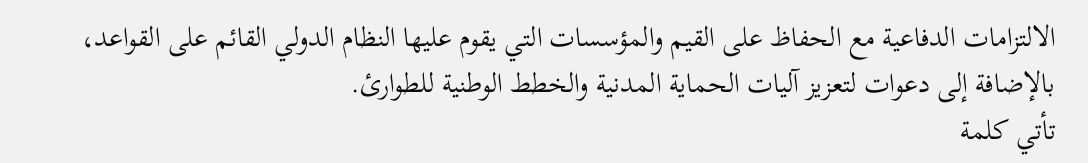الالتزامات الدفاعية مع الحفاظ على القيم والمؤسسات التي يقوم عليها النظام الدولي القائم على القواعد، بالإضافة إلى دعوات لتعزيز آليات الحماية المدنية والخطط الوطنية للطوارئ.
تأتي كلمة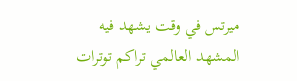ميرتس في وقت يشهد فيه المشهد العالمي تراكم توترات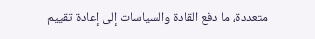متعددة، ما دفع القادة والسياسات إلى إعادة تقييم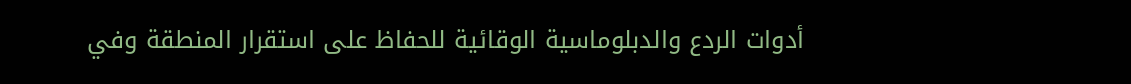أدوات الردع والدبلوماسية الوقائية للحفاظ على استقرار المنطقة وفي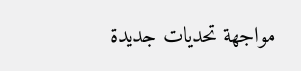مواجهة تحديات جديدة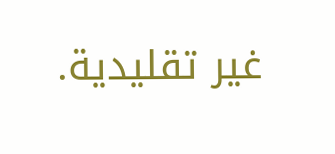غير تقليدية.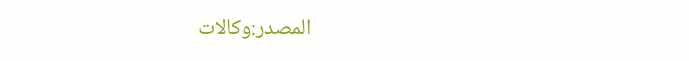المصدر:وكالات